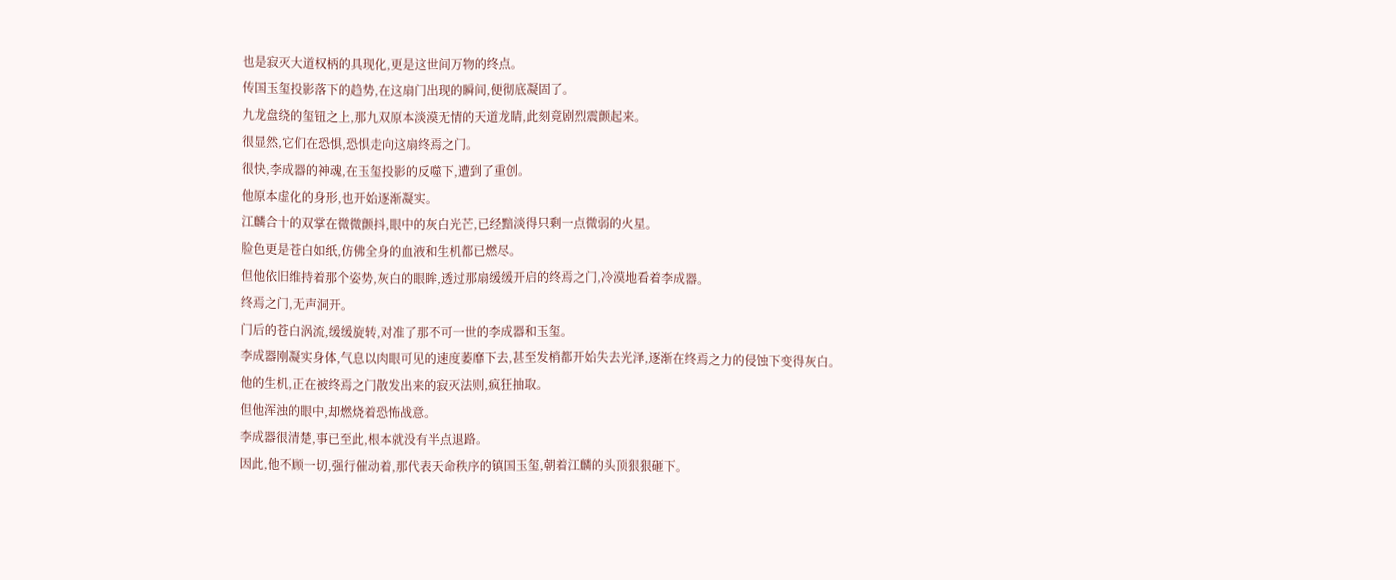也是寂灭大道权柄的具现化,更是这世间万物的终点。
传国玉玺投影落下的趋势,在这扇门出现的瞬间,便彻底凝固了。
九龙盘绕的玺钮之上,那九双原本淡漠无情的天道龙睛,此刻竟剧烈震颤起来。
很显然,它们在恐惧,恐惧走向这扇终焉之门。
很快,李成器的神魂,在玉玺投影的反噬下,遭到了重创。
他原本虚化的身形,也开始逐渐凝实。
江麟合十的双掌在微微颤抖,眼中的灰白光芒,已经黯淡得只剩一点微弱的火星。
脸色更是苍白如纸,仿佛全身的血液和生机都已燃尽。
但他依旧维持着那个姿势,灰白的眼眸,透过那扇缓缓开启的终焉之门,冷漠地看着李成器。
终焉之门,无声洞开。
门后的苍白涡流,缓缓旋转,对准了那不可一世的李成器和玉玺。
李成器刚凝实身体,气息以肉眼可见的速度萎靡下去,甚至发梢都开始失去光泽,逐渐在终焉之力的侵蚀下变得灰白。
他的生机,正在被终焉之门散发出来的寂灭法则,疯狂抽取。
但他浑浊的眼中,却燃烧着恐怖战意。
李成器很清楚,事已至此,根本就没有半点退路。
因此,他不顾一切,强行催动着,那代表天命秩序的镇国玉玺,朝着江麟的头顶狠狠砸下。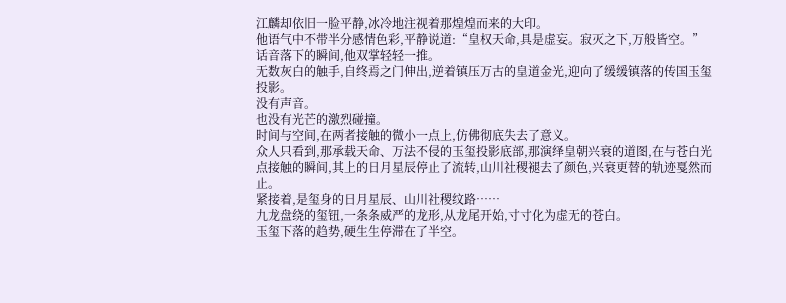江麟却依旧一脸平静,冰冷地注视着那煌煌而来的大印。
他语气中不带半分感情色彩,平静说道:“皇权天命,具是虚妄。寂灭之下,万般皆空。”
话音落下的瞬间,他双掌轻轻一推。
无数灰白的触手,自终焉之门伸出,逆着镇压万古的皇道金光,迎向了缓缓镇落的传国玉玺投影。
没有声音。
也没有光芒的激烈碰撞。
时间与空间,在两者接触的微小一点上,仿佛彻底失去了意义。
众人只看到,那承载天命、万法不侵的玉玺投影底部,那演绎皇朝兴衰的道图,在与苍白光点接触的瞬间,其上的日月星辰停止了流转,山川社稷褪去了颜色,兴衰更替的轨迹戛然而止。
紧接着,是玺身的日月星辰、山川社稷纹路……
九龙盘绕的玺钮,一条条威严的龙形,从龙尾开始,寸寸化为虚无的苍白。
玉玺下落的趋势,硬生生停滞在了半空。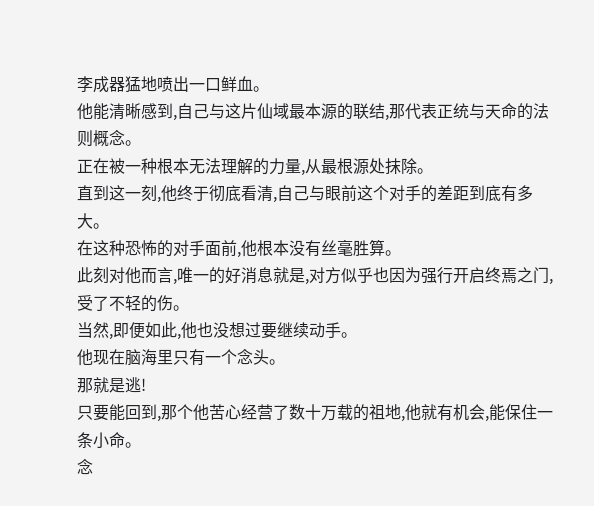李成器猛地喷出一口鲜血。
他能清晰感到,自己与这片仙域最本源的联结,那代表正统与天命的法则概念。
正在被一种根本无法理解的力量,从最根源处抹除。
直到这一刻,他终于彻底看清,自己与眼前这个对手的差距到底有多大。
在这种恐怖的对手面前,他根本没有丝毫胜算。
此刻对他而言,唯一的好消息就是,对方似乎也因为强行开启终焉之门,受了不轻的伤。
当然,即便如此,他也没想过要继续动手。
他现在脑海里只有一个念头。
那就是逃!
只要能回到,那个他苦心经营了数十万载的祖地,他就有机会,能保住一条小命。
念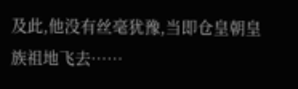及此,他没有丝毫犹豫,当即仓皇朝皇族祖地飞去……